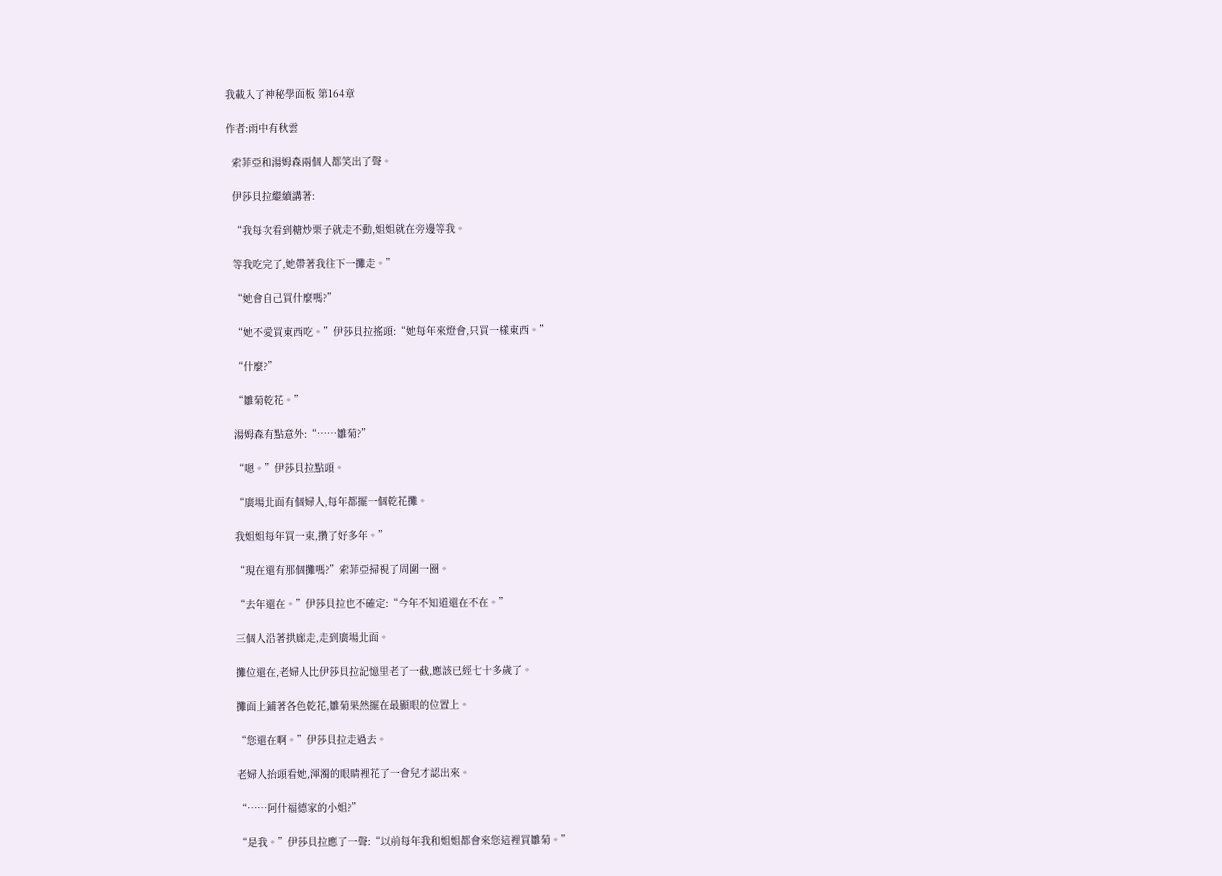我載入了神秘學面板 第164章

作者:雨中有秋雲

  索菲亞和湯姆森兩個人都笑出了聲。

  伊莎貝拉繼續講著:

  “我每次看到糖炒栗子就走不動,姐姐就在旁邊等我。

  等我吃完了,她帶著我往下一攤走。”

  “她會自己買什麼嗎?”

  “她不愛買東西吃。”伊莎貝拉搖頭:“她每年來燈會,只買一樣東西。”

  “什麼?”

  “雛菊乾花。”

  湯姆森有點意外:“……雛菊?”

  “嗯。”伊莎貝拉點頭。

  “廣場北面有個婦人,每年都擺一個乾花攤。

  我姐姐每年買一束,攢了好多年。”

  “現在還有那個攤嗎?”索菲亞掃視了周圍一圈。

  “去年還在。”伊莎貝拉也不確定:“今年不知道還在不在。”

  三個人沿著拱廊走,走到廣場北面。

  攤位還在,老婦人比伊莎貝拉記憶里老了一截,應該已經七十多歲了。

  攤面上鋪著各色乾花,雛菊果然擺在最顯眼的位置上。

  “您還在啊。”伊莎貝拉走過去。

  老婦人抬頭看她,渾濁的眼睛裡花了一會兒才認出來。

  “……阿什福德家的小姐?”

  “是我。”伊莎貝拉應了一聲:“以前每年我和姐姐都會來您這裡買雛菊。”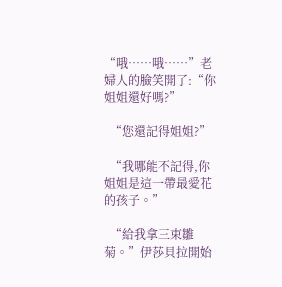“哦……哦……”老婦人的臉笑開了:“你姐姐還好嗎?”

  “您還記得姐姐?”

  “我哪能不記得,你姐姐是這一帶最愛花的孩子。”

  “給我拿三束雛菊。”伊莎貝拉開始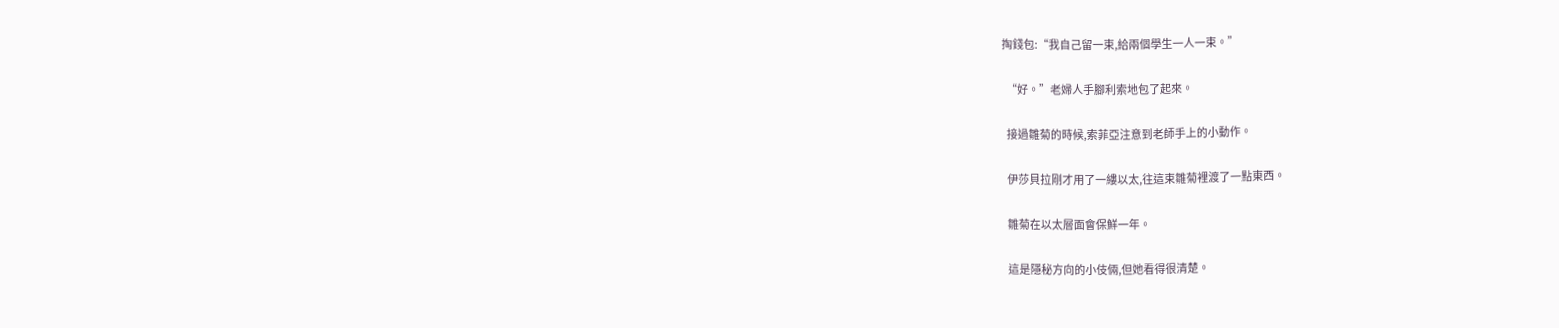掏錢包:“我自己留一束,給兩個學生一人一束。”

  “好。”老婦人手腳利索地包了起來。

  接過雛菊的時候,索菲亞注意到老師手上的小動作。

  伊莎貝拉剛才用了一縷以太,往這束雛菊裡渡了一點東西。

  雛菊在以太層面會保鮮一年。

  這是隱秘方向的小伎倆,但她看得很清楚。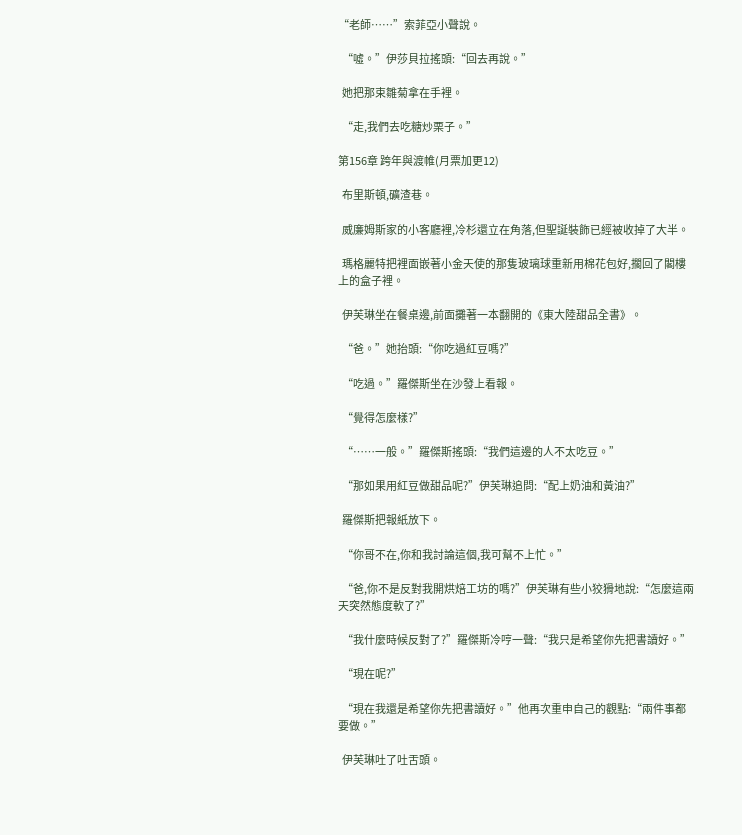“老師……”索菲亞小聲說。

  “噓。”伊莎貝拉搖頭:“回去再說。”

  她把那束雛菊拿在手裡。

  “走,我們去吃糖炒栗子。”

第156章 跨年與渡帷(月票加更12)

  布里斯頓,礦渣巷。

  威廉姆斯家的小客廳裡,冷杉還立在角落,但聖誕裝飾已經被收掉了大半。

  瑪格麗特把裡面嵌著小金天使的那隻玻璃球重新用棉花包好,擱回了閣樓上的盒子裡。

  伊芙琳坐在餐桌邊,前面攤著一本翻開的《東大陸甜品全書》。

  “爸。”她抬頭:“你吃過紅豆嗎?”

  “吃過。”羅傑斯坐在沙發上看報。

  “覺得怎麼樣?”

  “……一般。”羅傑斯搖頭:“我們這邊的人不太吃豆。”

  “那如果用紅豆做甜品呢?”伊芙琳追問:“配上奶油和黃油?”

  羅傑斯把報紙放下。

  “你哥不在,你和我討論這個,我可幫不上忙。”

  “爸,你不是反對我開烘焙工坊的嗎?”伊芙琳有些小狡猾地說:“怎麼這兩天突然態度軟了?”

  “我什麼時候反對了?”羅傑斯冷哼一聲:“我只是希望你先把書讀好。”

  “現在呢?”

  “現在我還是希望你先把書讀好。”他再次重申自己的觀點:“兩件事都要做。”

  伊芙琳吐了吐舌頭。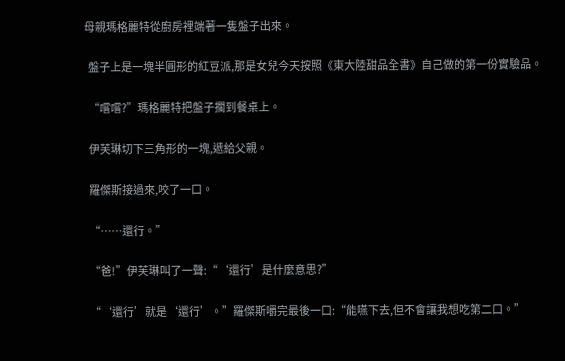母親瑪格麗特從廚房裡端著一隻盤子出來。

  盤子上是一塊半圓形的紅豆派,那是女兒今天按照《東大陸甜品全書》自己做的第一份實驗品。

  “嚐嚐?”瑪格麗特把盤子擱到餐桌上。

  伊芙琳切下三角形的一塊,遞給父親。

  羅傑斯接過來,咬了一口。

  “……還行。”

  “爸!”伊芙琳叫了一聲:“‘還行’是什麼意思?”

  “‘還行’就是‘還行’。”羅傑斯嚼完最後一口:“能嚥下去,但不會讓我想吃第二口。”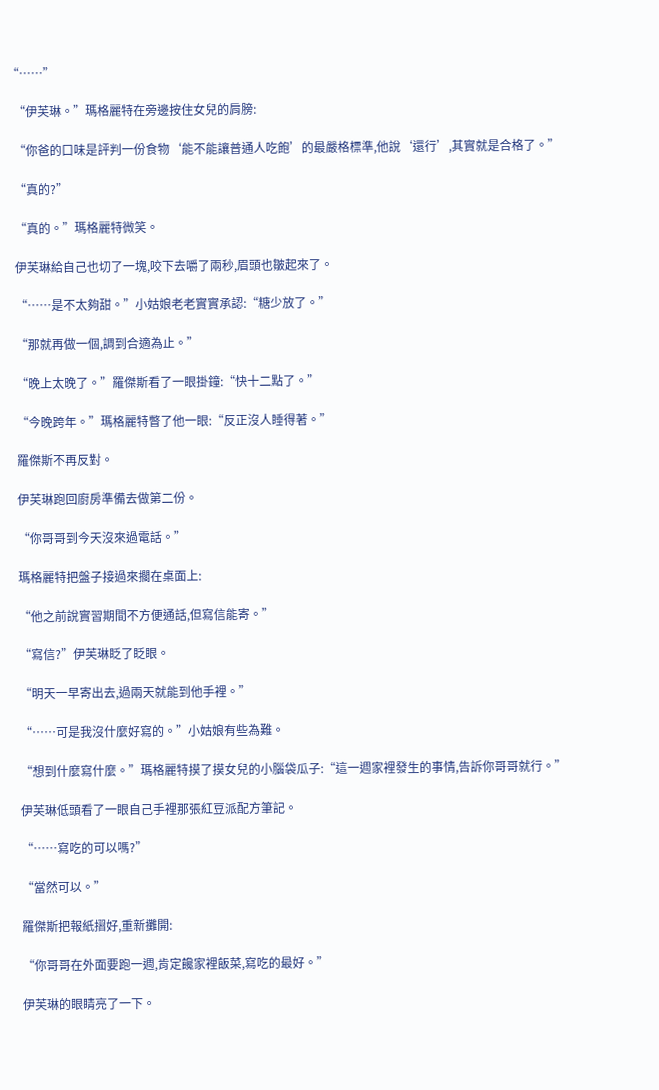“……”

  “伊芙琳。”瑪格麗特在旁邊按住女兒的肩膀:

  “你爸的口味是評判一份食物‘能不能讓普通人吃飽’的最嚴格標準,他說‘還行’,其實就是合格了。”

  “真的?”

  “真的。”瑪格麗特微笑。

  伊芙琳給自己也切了一塊,咬下去嚼了兩秒,眉頭也皺起來了。

  “……是不太夠甜。”小姑娘老老實實承認:“糖少放了。”

  “那就再做一個,調到合適為止。”

  “晚上太晚了。”羅傑斯看了一眼掛鐘:“快十二點了。”

  “今晚跨年。”瑪格麗特瞥了他一眼:“反正沒人睡得著。”

  羅傑斯不再反對。

  伊芙琳跑回廚房準備去做第二份。

  “你哥哥到今天沒來過電話。”

  瑪格麗特把盤子接過來擱在桌面上:

  “他之前說實習期間不方便通話,但寫信能寄。”

  “寫信?”伊芙琳眨了眨眼。

  “明天一早寄出去,過兩天就能到他手裡。”

  “……可是我沒什麼好寫的。”小姑娘有些為難。

  “想到什麼寫什麼。”瑪格麗特摸了摸女兒的小腦袋瓜子:“這一週家裡發生的事情,告訴你哥哥就行。”

  伊芙琳低頭看了一眼自己手裡那張紅豆派配方筆記。

  “……寫吃的可以嗎?”

  “當然可以。”

  羅傑斯把報紙摺好,重新攤開:

  “你哥哥在外面要跑一週,肯定饞家裡飯菜,寫吃的最好。”

  伊芙琳的眼睛亮了一下。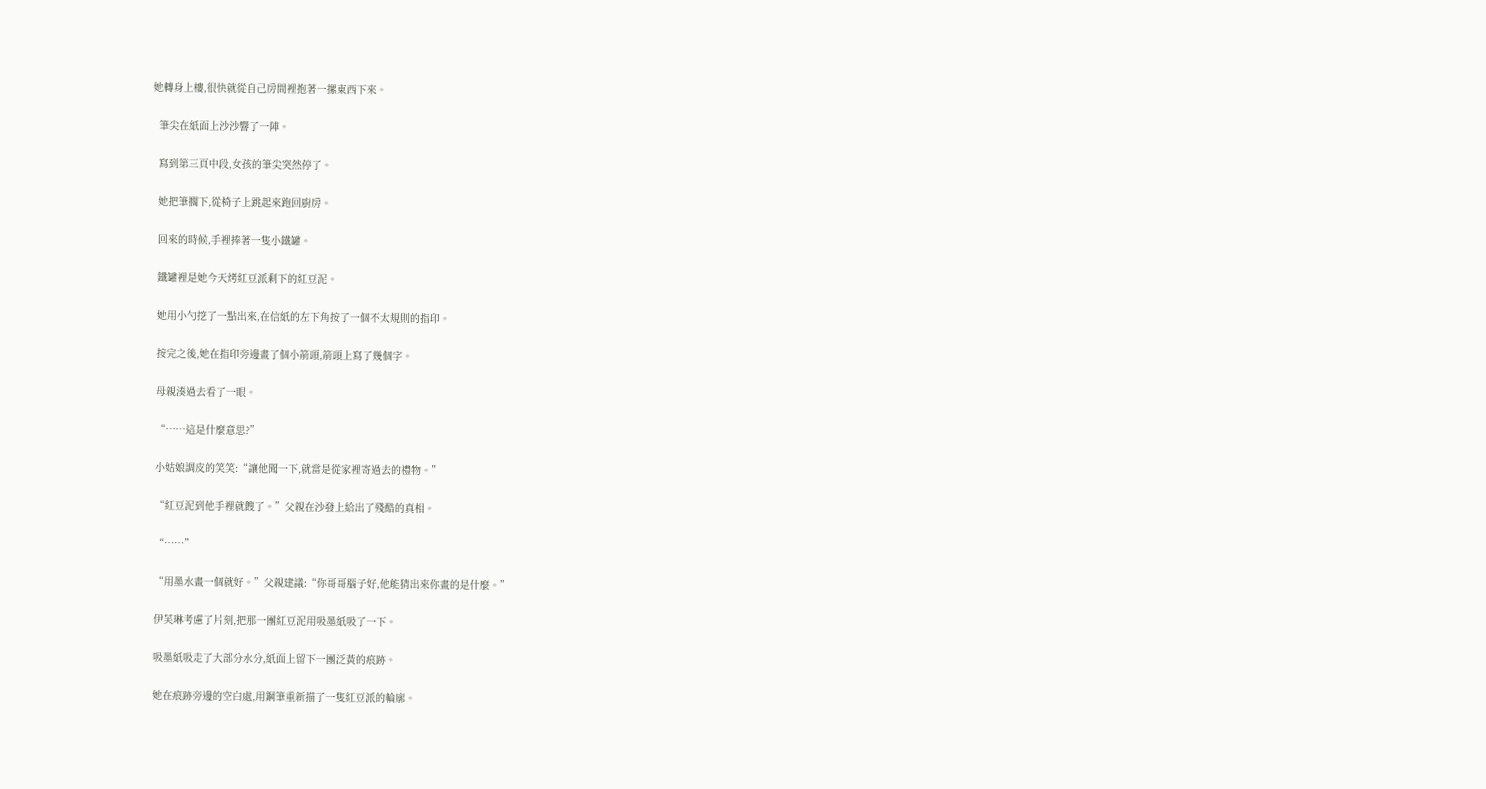她轉身上樓,很快就從自己房間裡抱著一摞東西下來。

  筆尖在紙面上沙沙響了一陣。

  寫到第三頁中段,女孩的筆尖突然停了。

  她把筆擱下,從椅子上跳起來跑回廚房。

  回來的時候,手裡捧著一隻小鐵罐。

  鐵罐裡是她今天烤紅豆派剩下的紅豆泥。

  她用小勺挖了一點出來,在信紙的左下角按了一個不太規則的指印。

  按完之後,她在指印旁邊畫了個小箭頭,箭頭上寫了幾個字。

  母親湊過去看了一眼。

  “……這是什麼意思?”

  小姑娘調皮的笑笑:“讓他聞一下,就當是從家裡寄過去的禮物。”

  “紅豆泥到他手裡就餿了。”父親在沙發上給出了殘酷的真相。

  “……”

  “用墨水畫一個就好。”父親建議:“你哥哥腦子好,他能猜出來你畫的是什麼。”

  伊芙琳考慮了片刻,把那一團紅豆泥用吸墨紙吸了一下。

  吸墨紙吸走了大部分水分,紙面上留下一團泛黃的痕跡。

  她在痕跡旁邊的空白處,用鋼筆重新描了一隻紅豆派的輪廓。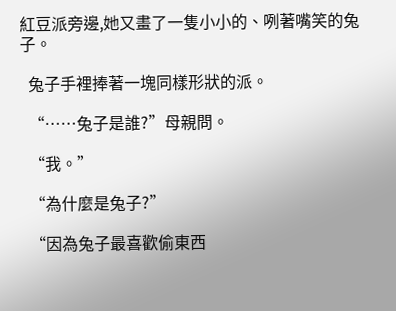紅豆派旁邊,她又畫了一隻小小的、咧著嘴笑的兔子。

  兔子手裡捧著一塊同樣形狀的派。

  “……兔子是誰?”母親問。

  “我。”

  “為什麼是兔子?”

  “因為兔子最喜歡偷東西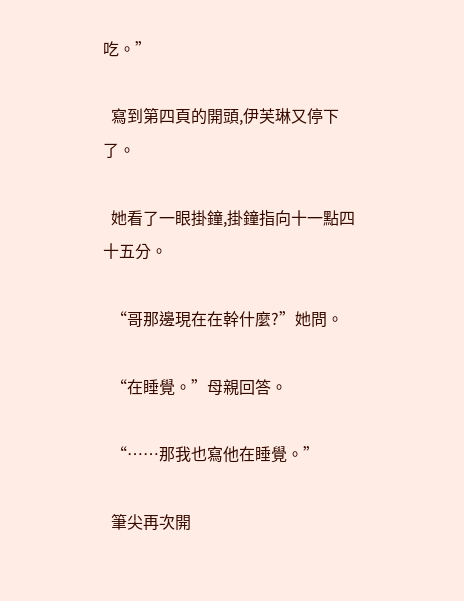吃。”

  寫到第四頁的開頭,伊芙琳又停下了。

  她看了一眼掛鐘,掛鐘指向十一點四十五分。

  “哥那邊現在在幹什麼?”她問。

  “在睡覺。”母親回答。

  “……那我也寫他在睡覺。”

  筆尖再次開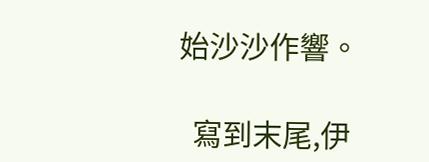始沙沙作響。

  寫到末尾,伊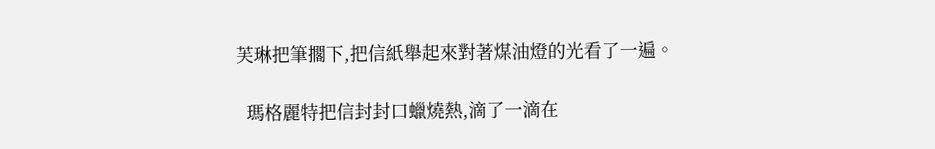芙琳把筆擱下,把信紙舉起來對著煤油燈的光看了一遍。

  瑪格麗特把信封封口蠟燒熱,滴了一滴在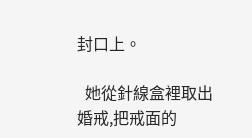封口上。

  她從針線盒裡取出婚戒,把戒面的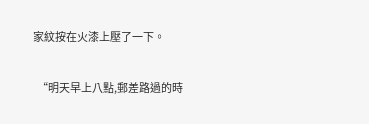家紋按在火漆上壓了一下。

  “明天早上八點,郵差路過的時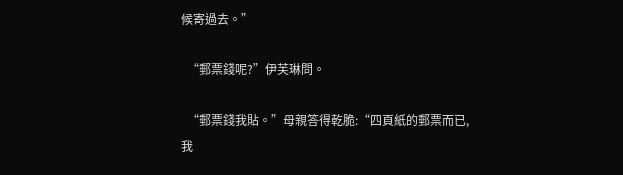候寄過去。”

  “郵票錢呢?”伊芙琳問。

  “郵票錢我貼。”母親答得乾脆:“四頁紙的郵票而已,我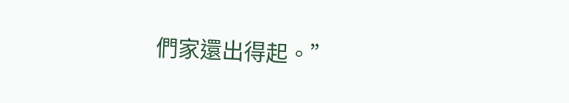們家還出得起。”